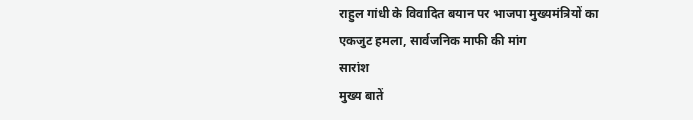राहुल गांधी के विवादित बयान पर भाजपा मुख्यमंत्रियों का एकजुट हमला, सार्वजनिक माफी की मांग
सारांश
मुख्य बातें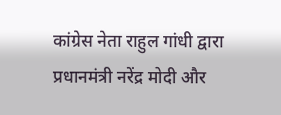कांग्रेस नेता राहुल गांधी द्वारा प्रधानमंत्री नरेंद्र मोदी और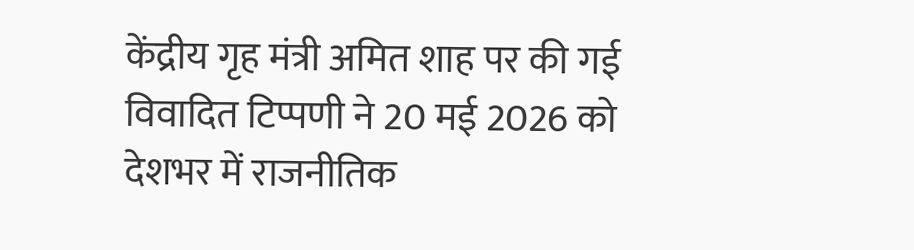केंद्रीय गृह मंत्री अमित शाह पर की गई विवादित टिप्पणी ने 20 मई 2026 को देशभर में राजनीतिक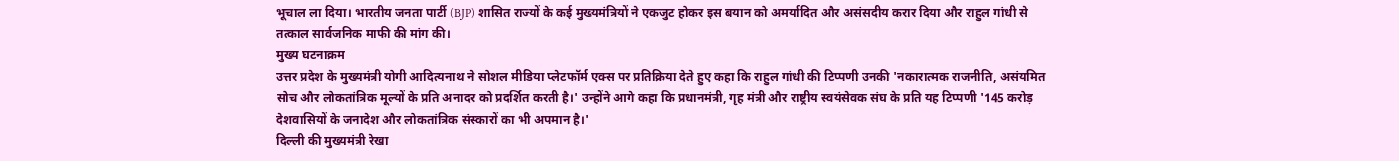भूचाल ला दिया। भारतीय जनता पार्टी (BJP) शासित राज्यों के कई मुख्यमंत्रियों ने एकजुट होकर इस बयान को अमर्यादित और असंसदीय करार दिया और राहुल गांधी से तत्काल सार्वजनिक माफी की मांग की।
मुख्य घटनाक्रम
उत्तर प्रदेश के मुख्यमंत्री योगी आदित्यनाथ ने सोशल मीडिया प्लेटफॉर्म एक्स पर प्रतिक्रिया देते हुए कहा कि राहुल गांधी की टिप्पणी उनकी 'नकारात्मक राजनीति, असंयमित सोच और लोकतांत्रिक मूल्यों के प्रति अनादर को प्रदर्शित करती है।' उन्होंने आगे कहा कि प्रधानमंत्री, गृह मंत्री और राष्ट्रीय स्वयंसेवक संघ के प्रति यह टिप्पणी '145 करोड़ देशवासियों के जनादेश और लोकतांत्रिक संस्कारों का भी अपमान है।'
दिल्ली की मुख्यमंत्री रेखा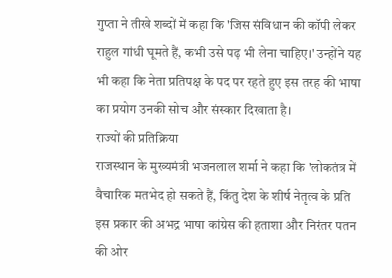गुप्ता ने तीखे शब्दों में कहा कि 'जिस संविधान की कॉपी लेकर राहुल गांधी घूमते हैं, कभी उसे पढ़ भी लेना चाहिए।' उन्होंने यह भी कहा कि नेता प्रतिपक्ष के पद पर रहते हुए इस तरह की भाषा का प्रयोग उनकी सोच और संस्कार दिखाता है।
राज्यों की प्रतिक्रिया
राजस्थान के मुख्यमंत्री भजनलाल शर्मा ने कहा कि 'लोकतंत्र में वैचारिक मतभेद हो सकते हैं, किंतु देश के शीर्ष नेतृत्व के प्रति इस प्रकार की अभद्र भाषा कांग्रेस की हताशा और निरंतर पतन की ओर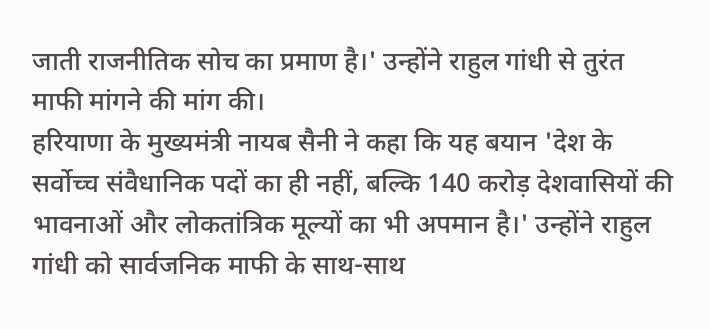जाती राजनीतिक सोच का प्रमाण है।' उन्होंने राहुल गांधी से तुरंत माफी मांगने की मांग की।
हरियाणा के मुख्यमंत्री नायब सैनी ने कहा कि यह बयान 'देश के सर्वोच्च संवैधानिक पदों का ही नहीं, बल्कि 140 करोड़ देशवासियों की भावनाओं और लोकतांत्रिक मूल्यों का भी अपमान है।' उन्होंने राहुल गांधी को सार्वजनिक माफी के साथ-साथ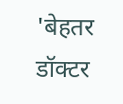'बेहतर डॉक्टर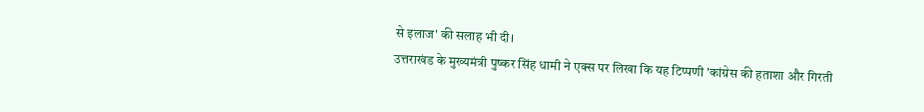से इलाज' की सलाह भी दी।
उत्तराखंड के मुख्यमंत्री पुष्कर सिंह धामी ने एक्स पर लिखा कि यह टिप्पणी 'कांग्रेस की हताशा और गिरती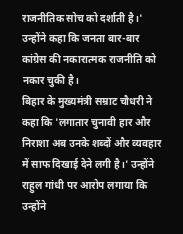राजनीतिक सोच को दर्शाती है।' उन्होंने कहा कि जनता बार-बार कांग्रेस की नकारात्मक राजनीति को नकार चुकी है।
बिहार के मुख्यमंत्री सम्राट चौधरी ने कहा कि 'लगातार चुनावी हार और निराशा अब उनके शब्दों और व्यवहार में साफ दिखाई देने लगी है।' उन्होंने राहुल गांधी पर आरोप लगाया कि उन्होंने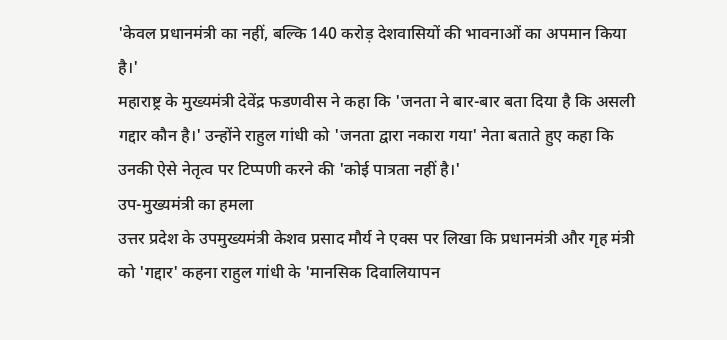'केवल प्रधानमंत्री का नहीं, बल्कि 140 करोड़ देशवासियों की भावनाओं का अपमान किया है।'
महाराष्ट्र के मुख्यमंत्री देवेंद्र फडणवीस ने कहा कि 'जनता ने बार-बार बता दिया है कि असली गद्दार कौन है।' उन्होंने राहुल गांधी को 'जनता द्वारा नकारा गया' नेता बताते हुए कहा कि उनकी ऐसे नेतृत्व पर टिप्पणी करने की 'कोई पात्रता नहीं है।'
उप-मुख्यमंत्री का हमला
उत्तर प्रदेश के उपमुख्यमंत्री केशव प्रसाद मौर्य ने एक्स पर लिखा कि प्रधानमंत्री और गृह मंत्री को 'गद्दार' कहना राहुल गांधी के 'मानसिक दिवालियापन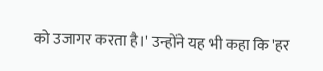को उजागर करता है।' उन्होंने यह भी कहा कि 'हर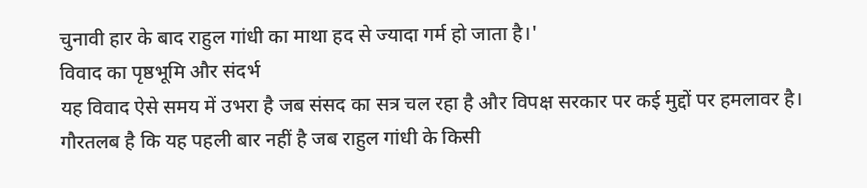चुनावी हार के बाद राहुल गांधी का माथा हद से ज्यादा गर्म हो जाता है।'
विवाद का पृष्ठभूमि और संदर्भ
यह विवाद ऐसे समय में उभरा है जब संसद का सत्र चल रहा है और विपक्ष सरकार पर कई मुद्दों पर हमलावर है। गौरतलब है कि यह पहली बार नहीं है जब राहुल गांधी के किसी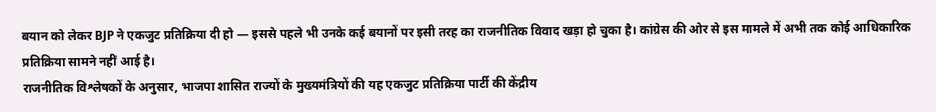बयान को लेकर BJP ने एकजुट प्रतिक्रिया दी हो — इससे पहले भी उनके कई बयानों पर इसी तरह का राजनीतिक विवाद खड़ा हो चुका है। कांग्रेस की ओर से इस मामले में अभी तक कोई आधिकारिक प्रतिक्रिया सामने नहीं आई है।
राजनीतिक विश्लेषकों के अनुसार, भाजपा शासित राज्यों के मुख्यमंत्रियों की यह एकजुट प्रतिक्रिया पार्टी की केंद्रीय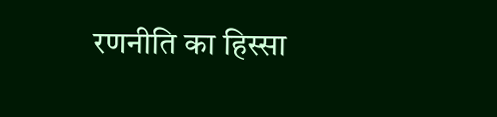रणनीति का हिस्सा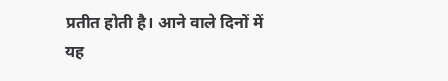प्रतीत होती है। आने वाले दिनों में यह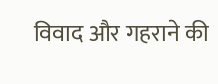विवाद और गहराने की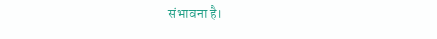संभावना है।